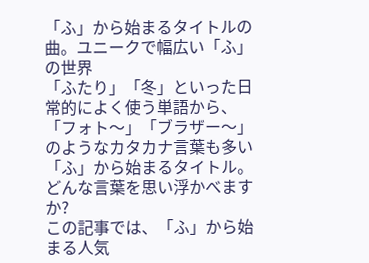「ふ」から始まるタイトルの曲。ユニークで幅広い「ふ」の世界
「ふたり」「冬」といった日常的によく使う単語から、「フォト〜」「ブラザー〜」のようなカタカナ言葉も多い「ふ」から始まるタイトル。
どんな言葉を思い浮かべますか?
この記事では、「ふ」から始まる人気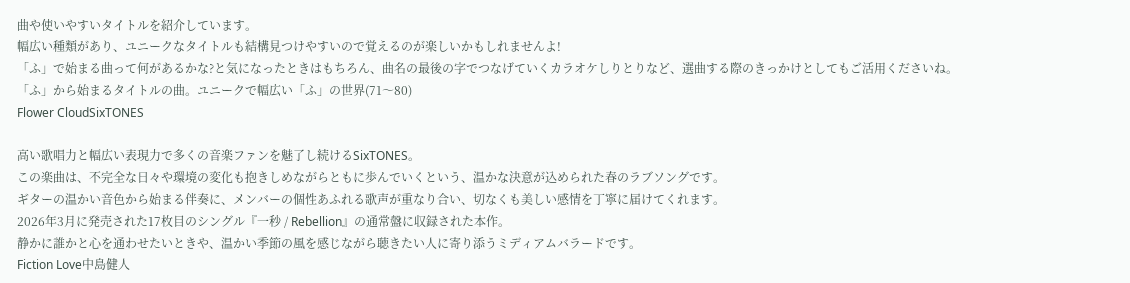曲や使いやすいタイトルを紹介しています。
幅広い種類があり、ユニークなタイトルも結構見つけやすいので覚えるのが楽しいかもしれませんよ!
「ふ」で始まる曲って何があるかな?と気になったときはもちろん、曲名の最後の字でつなげていくカラオケしりとりなど、選曲する際のきっかけとしてもご活用くださいね。
「ふ」から始まるタイトルの曲。ユニークで幅広い「ふ」の世界(71〜80)
Flower CloudSixTONES

高い歌唱力と幅広い表現力で多くの音楽ファンを魅了し続けるSixTONES。
この楽曲は、不完全な日々や環境の変化も抱きしめながらともに歩んでいくという、温かな決意が込められた春のラブソングです。
ギターの温かい音色から始まる伴奏に、メンバーの個性あふれる歌声が重なり合い、切なくも美しい感情を丁寧に届けてくれます。
2026年3月に発売された17枚目のシングル『一秒 / Rebellion』の通常盤に収録された本作。
静かに誰かと心を通わせたいときや、温かい季節の風を感じながら聴きたい人に寄り添うミディアムバラードです。
Fiction Love中島健人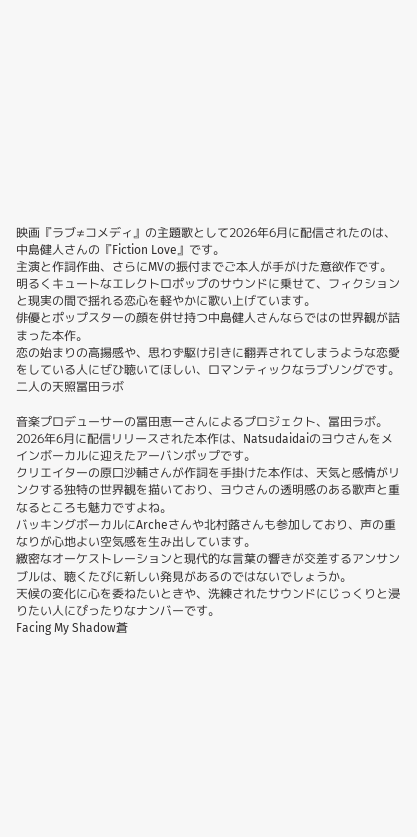映画『ラブ≠コメディ』の主題歌として2026年6月に配信されたのは、中島健人さんの『Fiction Love』です。
主演と作詞作曲、さらにMVの振付までご本人が手がけた意欲作です。
明るくキュートなエレクトロポップのサウンドに乗せて、フィクションと現実の間で揺れる恋心を軽やかに歌い上げています。
俳優とポップスターの顔を併せ持つ中島健人さんならではの世界観が詰まった本作。
恋の始まりの高揚感や、思わず駆け引きに翻弄されてしまうような恋愛をしている人にぜひ聴いてほしい、ロマンティックなラブソングです。
二人の天照冨田ラボ

音楽プロデューサーの冨田恵一さんによるプロジェクト、冨田ラボ。
2026年6月に配信リリースされた本作は、Natsudaidaiのヨウさんをメインボーカルに迎えたアーバンポップです。
クリエイターの原口沙輔さんが作詞を手掛けた本作は、天気と感情がリンクする独特の世界観を描いており、ヨウさんの透明感のある歌声と重なるところも魅力ですよね。
バッキングボーカルにArcheさんや北村蕗さんも参加しており、声の重なりが心地よい空気感を生み出しています。
緻密なオーケストレーションと現代的な言葉の響きが交差するアンサンブルは、聴くたびに新しい発見があるのではないでしょうか。
天候の変化に心を委ねたいときや、洗練されたサウンドにじっくりと浸りたい人にぴったりなナンバーです。
Facing My Shadow蒼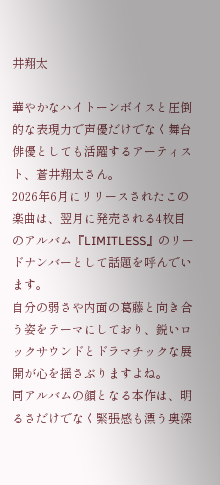井翔太

華やかなハイトーンボイスと圧倒的な表現力で声優だけでなく舞台俳優としても活躍するアーティスト、蒼井翔太さん。
2026年6月にリリースされたこの楽曲は、翌月に発売される4枚目のアルバム『LIMITLESS』のリードナンバーとして話題を呼んでいます。
自分の弱さや内面の葛藤と向き合う姿をテーマにしており、鋭いロックサウンドとドラマチックな展開が心を揺さぶりますよね。
同アルバムの顔となる本作は、明るさだけでなく緊張感も漂う奥深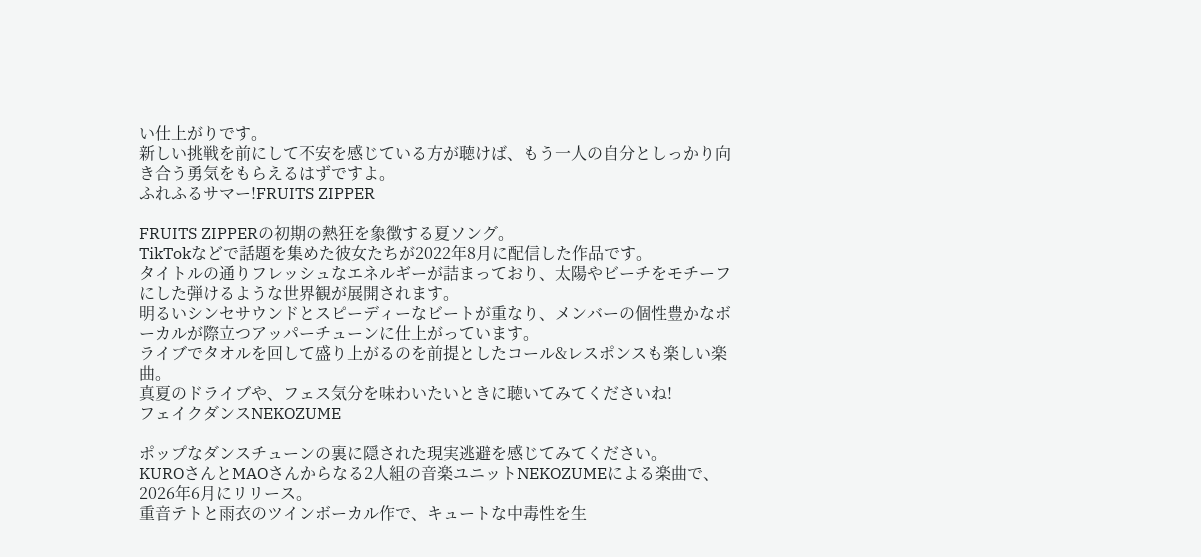い仕上がりです。
新しい挑戦を前にして不安を感じている方が聴けば、もう一人の自分としっかり向き合う勇気をもらえるはずですよ。
ふれふるサマー!FRUITS ZIPPER

FRUITS ZIPPERの初期の熱狂を象徴する夏ソング。
TikTokなどで話題を集めた彼女たちが2022年8月に配信した作品です。
タイトルの通りフレッシュなエネルギーが詰まっており、太陽やビーチをモチーフにした弾けるような世界観が展開されます。
明るいシンセサウンドとスピーディーなビートが重なり、メンバーの個性豊かなボーカルが際立つアッパーチューンに仕上がっています。
ライブでタオルを回して盛り上がるのを前提としたコール&レスポンスも楽しい楽曲。
真夏のドライブや、フェス気分を味わいたいときに聴いてみてくださいね!
フェイクダンスNEKOZUME

ポップなダンスチューンの裏に隠された現実逃避を感じてみてください。
KUROさんとMAOさんからなる2人組の音楽ユニットNEKOZUMEによる楽曲で、2026年6月にリリース。
重音テトと雨衣のツインボーカル作で、キュートな中毒性を生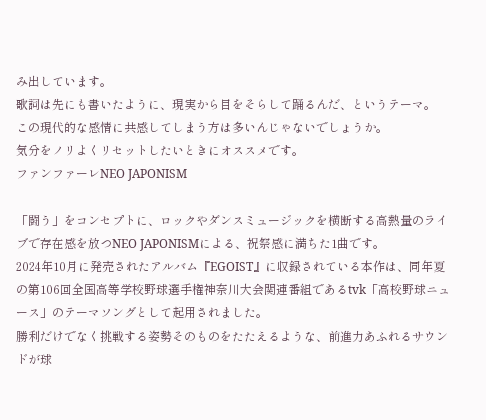み出しています。
歌詞は先にも書いたように、現実から目をそらして踊るんだ、というテーマ。
この現代的な感情に共感してしまう方は多いんじゃないでしょうか。
気分をノリよくリセットしたいときにオススメです。
ファンファーレNEO JAPONISM

「闘う」をコンセプトに、ロックやダンスミュージックを横断する高熱量のライブで存在感を放つNEO JAPONISMによる、祝祭感に満ちた1曲です。
2024年10月に発売されたアルバム『EGOIST』に収録されている本作は、同年夏の第106回全国高等学校野球選手権神奈川大会関連番組であるtvk「高校野球ニュース」のテーマソングとして起用されました。
勝利だけでなく挑戦する姿勢そのものをたたえるような、前進力あふれるサウンドが球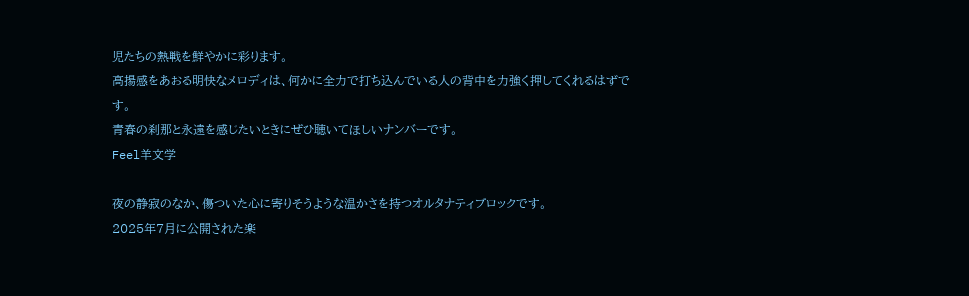児たちの熱戦を鮮やかに彩ります。
高揚感をあおる明快なメロディは、何かに全力で打ち込んでいる人の背中を力強く押してくれるはずです。
青春の刹那と永遠を感じたいときにぜひ聴いてほしいナンバーです。
Feel羊文学

夜の静寂のなか、傷ついた心に寄りそうような温かさを持つオルタナティブロックです。
2025年7月に公開された楽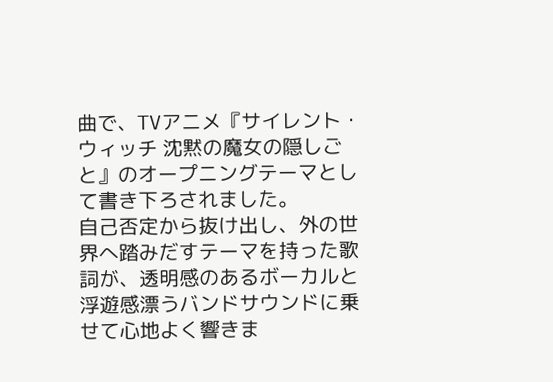曲で、TVアニメ『サイレント・ウィッチ 沈黙の魔女の隠しごと』のオープニングテーマとして書き下ろされました。
自己否定から抜け出し、外の世界へ踏みだすテーマを持った歌詞が、透明感のあるボーカルと浮遊感漂うバンドサウンドに乗せて心地よく響きま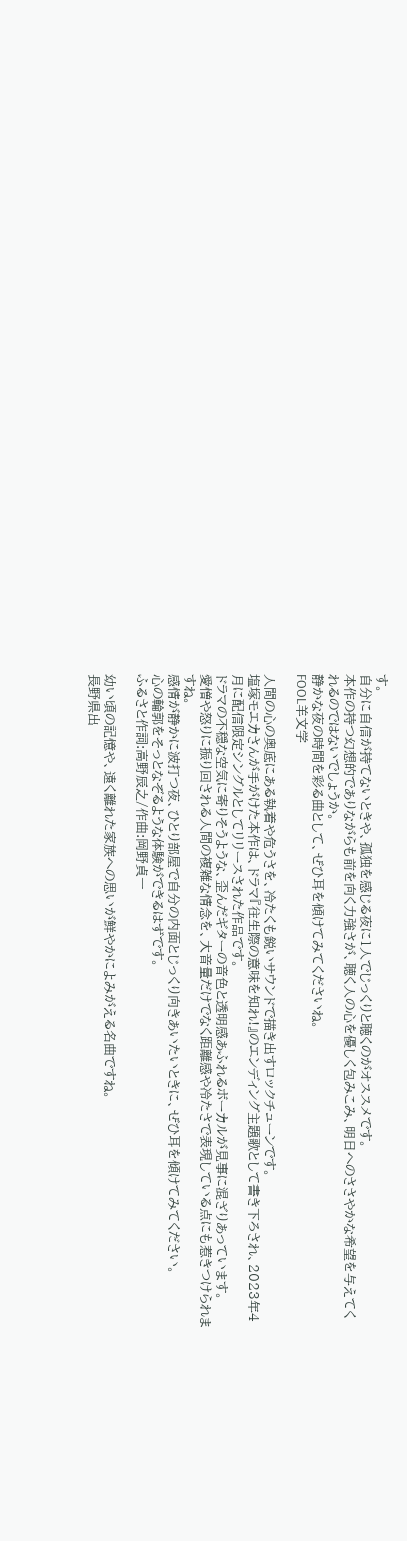す。
自分に自信が持てないときや、孤独を感じる夜に1人でじっくりと聴くのがオススメです。
本作の持つ幻想的でありながらも前を向く力強さが、聴く人の心を優しく包みこみ、明日へのささやかな希望を与えてくれるのではないでしょうか。
静かな夜の時間を彩る曲として、ぜひ耳を傾けてみてくださいね。
FOOL羊文学

人間の心の奥底にある執着や危うさを、冷たくも鋭いサウンドで描き出すロックチューンです。
塩塚モエカさんが手がけた本作は、ドラマ『往生際の意味を知れ!』のエンディング主題歌として書き下ろされ、2023年4月に配信限定シングルとしてリリースされた作品です。
ドラマの不穏な空気に寄りそうような、歪んだギターの音色と透明感あふれるボーカルが見事に混ざりあっています。
愛憎や怒りに振り回される人間の複雑な情念を、大音量だけでなく距離感や冷たさで表現している点にも惹きつけられますね。
感情が静かに波打つ夜、ひとり部屋で自分の内面とじっくり向きあいたいときに、ぜひ耳を傾けてみてください。
心の輪郭をそっとなぞるような体験ができるはずです。
ふるさと作詞:高野辰之/作曲:岡野貞一

幼い頃の記憶や、遠く離れた家族への思いが鮮やかによみがえる名曲ですね。
長野県出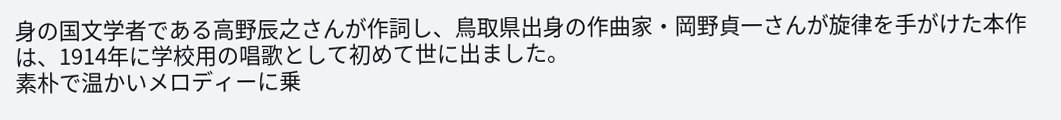身の国文学者である高野辰之さんが作詞し、鳥取県出身の作曲家・岡野貞一さんが旋律を手がけた本作は、1914年に学校用の唱歌として初めて世に出ました。
素朴で温かいメロディーに乗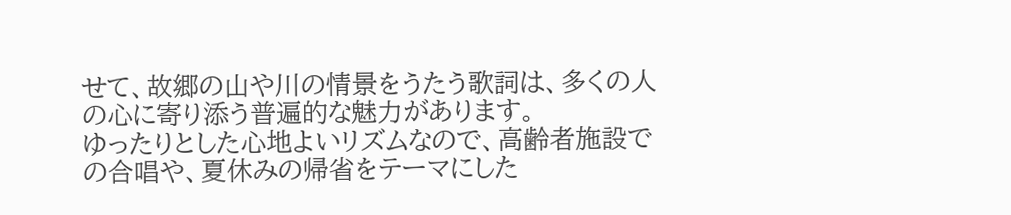せて、故郷の山や川の情景をうたう歌詞は、多くの人の心に寄り添う普遍的な魅力があります。
ゆったりとした心地よいリズムなので、高齢者施設での合唱や、夏休みの帰省をテーマにした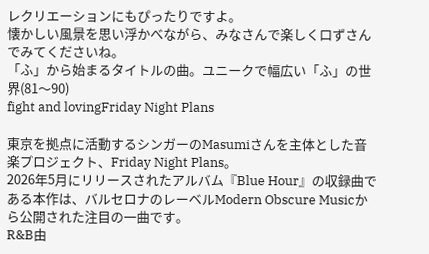レクリエーションにもぴったりですよ。
懐かしい風景を思い浮かべながら、みなさんで楽しく口ずさんでみてくださいね。
「ふ」から始まるタイトルの曲。ユニークで幅広い「ふ」の世界(81〜90)
fight and lovingFriday Night Plans

東京を拠点に活動するシンガーのMasumiさんを主体とした音楽プロジェクト、Friday Night Plans。
2026年5月にリリースされたアルバム『Blue Hour』の収録曲である本作は、バルセロナのレーベルModern Obscure Musicから公開された注目の一曲です。
R&B由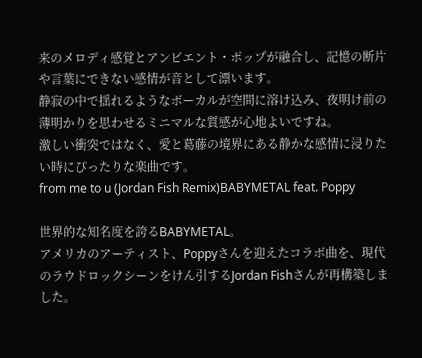来のメロディ感覚とアンビエント・ポップが融合し、記憶の断片や言葉にできない感情が音として漂います。
静寂の中で揺れるようなボーカルが空間に溶け込み、夜明け前の薄明かりを思わせるミニマルな質感が心地よいですね。
激しい衝突ではなく、愛と葛藤の境界にある静かな感情に浸りたい時にぴったりな楽曲です。
from me to u (Jordan Fish Remix)BABYMETAL feat. Poppy

世界的な知名度を誇るBABYMETAL。
アメリカのアーティスト、Poppyさんを迎えたコラボ曲を、現代のラウドロックシーンをけん引するJordan Fishさんが再構築しました。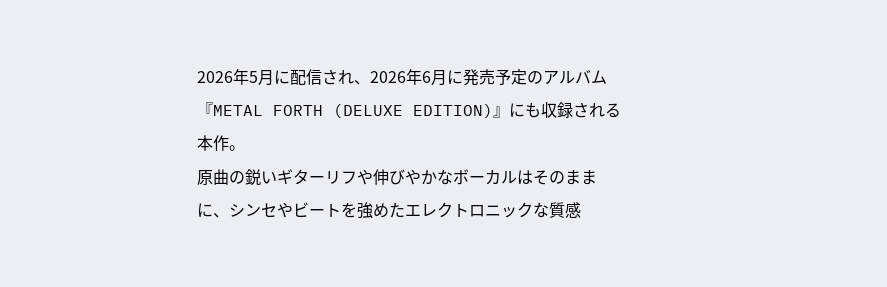2026年5月に配信され、2026年6月に発売予定のアルバム『METAL FORTH (DELUXE EDITION)』にも収録される本作。
原曲の鋭いギターリフや伸びやかなボーカルはそのままに、シンセやビートを強めたエレクトロニックな質感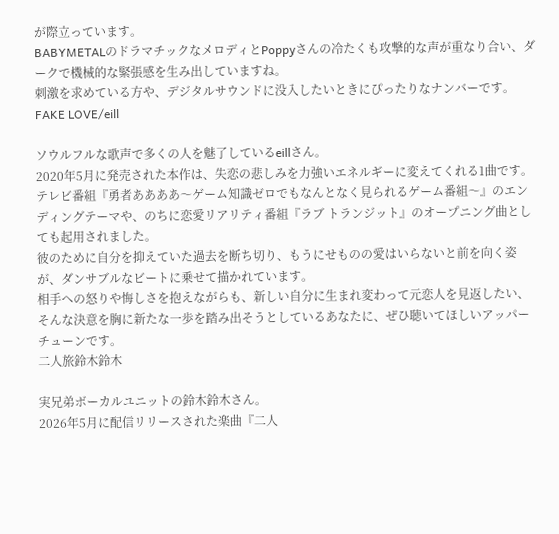が際立っています。
BABYMETALのドラマチックなメロディとPoppyさんの冷たくも攻撃的な声が重なり合い、ダークで機械的な緊張感を生み出していますね。
刺激を求めている方や、デジタルサウンドに没入したいときにぴったりなナンバーです。
FAKE LOVE/eill

ソウルフルな歌声で多くの人を魅了しているeillさん。
2020年5月に発売された本作は、失恋の悲しみを力強いエネルギーに変えてくれる1曲です。
テレビ番組『勇者ああああ〜ゲーム知識ゼロでもなんとなく見られるゲーム番組〜』のエンディングテーマや、のちに恋愛リアリティ番組『ラブ トランジット』のオープニング曲としても起用されました。
彼のために自分を抑えていた過去を断ち切り、もうにせものの愛はいらないと前を向く姿が、ダンサブルなビートに乗せて描かれています。
相手への怒りや悔しさを抱えながらも、新しい自分に生まれ変わって元恋人を見返したい、そんな決意を胸に新たな一歩を踏み出そうとしているあなたに、ぜひ聴いてほしいアッパーチューンです。
二人旅鈴木鈴木

実兄弟ボーカルユニットの鈴木鈴木さん。
2026年5月に配信リリースされた楽曲『二人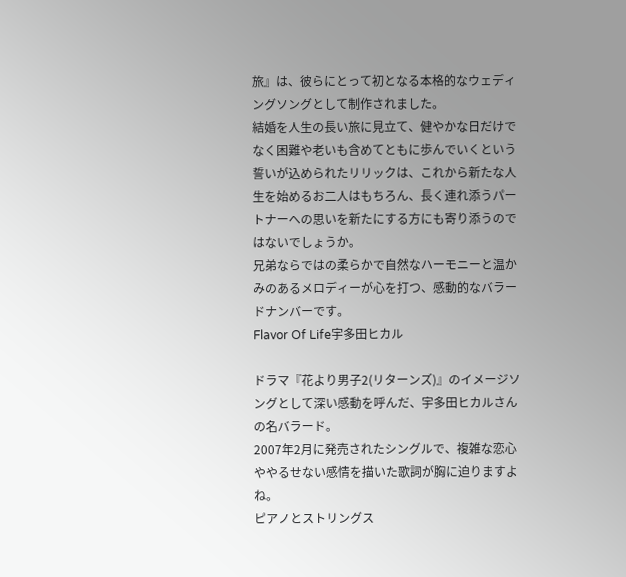旅』は、彼らにとって初となる本格的なウェディングソングとして制作されました。
結婚を人生の長い旅に見立て、健やかな日だけでなく困難や老いも含めてともに歩んでいくという誓いが込められたリリックは、これから新たな人生を始めるお二人はもちろん、長く連れ添うパートナーへの思いを新たにする方にも寄り添うのではないでしょうか。
兄弟ならではの柔らかで自然なハーモニーと温かみのあるメロディーが心を打つ、感動的なバラードナンバーです。
Flavor Of Life宇多田ヒカル

ドラマ『花より男子2(リターンズ)』のイメージソングとして深い感動を呼んだ、宇多田ヒカルさんの名バラード。
2007年2月に発売されたシングルで、複雑な恋心ややるせない感情を描いた歌詞が胸に迫りますよね。
ピアノとストリングス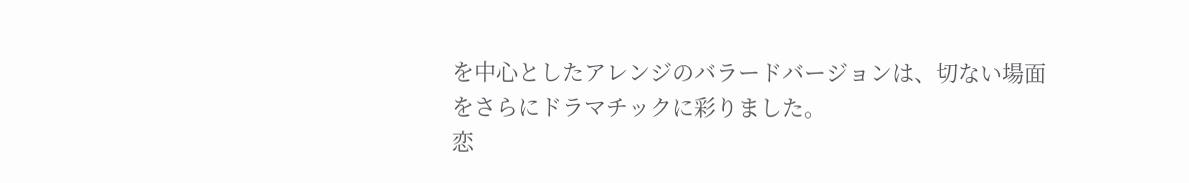を中心としたアレンジのバラードバージョンは、切ない場面をさらにドラマチックに彩りました。
恋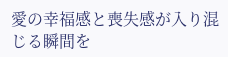愛の幸福感と喪失感が入り混じる瞬間を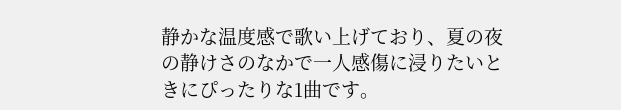静かな温度感で歌い上げており、夏の夜の静けさのなかで一人感傷に浸りたいときにぴったりな1曲です。